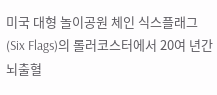미국 대형 놀이공원 체인 식스플래그(Six Flags)의 롤러코스터에서 20여 년간 뇌출혈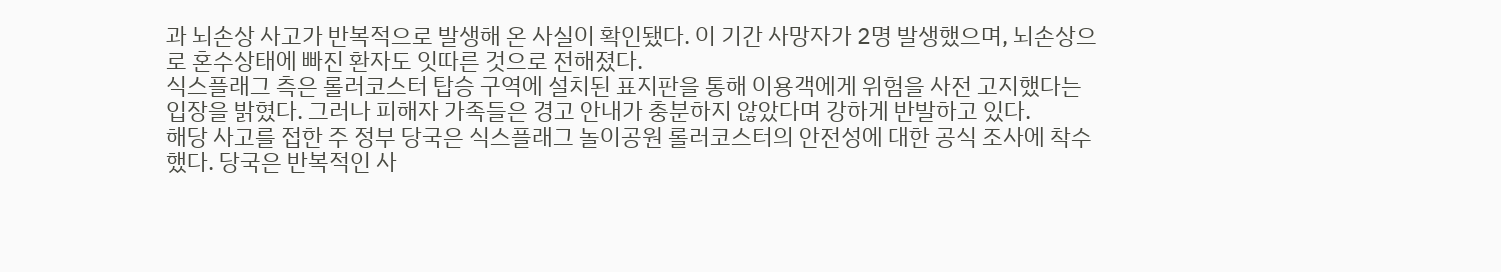과 뇌손상 사고가 반복적으로 발생해 온 사실이 확인됐다. 이 기간 사망자가 2명 발생했으며, 뇌손상으로 혼수상태에 빠진 환자도 잇따른 것으로 전해졌다.
식스플래그 측은 롤러코스터 탑승 구역에 설치된 표지판을 통해 이용객에게 위험을 사전 고지했다는 입장을 밝혔다. 그러나 피해자 가족들은 경고 안내가 충분하지 않았다며 강하게 반발하고 있다.
해당 사고를 접한 주 정부 당국은 식스플래그 놀이공원 롤러코스터의 안전성에 대한 공식 조사에 착수했다. 당국은 반복적인 사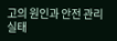고의 원인과 안전 관리 실태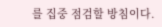를 집중 점검할 방침이다.